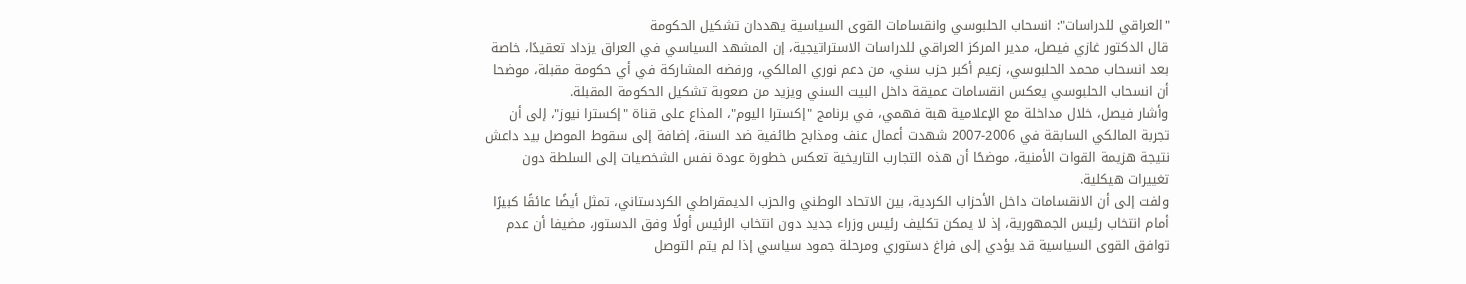"العراقي للدراسات": انسحاب الحلبوسي وانقسامات القوى السياسية يهددان تشكيل الحكومة
قال الدكتور غازي فيصل، مدير المركز العراقي للدراسات الاستراتيجية، إن المشهد السياسي في العراق يزداد تعقيدًا، خاصة بعد انسحاب محمد الحلبوسي، زعيم أكبر حزب سني، من دعم نوري المالكي، ورفضه المشاركة في أي حكومة مقبلة، موضحا أن انسحاب الحلبوسي يعكس انقسامات عميقة داخل البيت السني ويزيد من صعوبة تشكيل الحكومة المقبلة.
وأشار فيصل، خلال مداخلة مع الإعلامية هبة فهمي، في برنامج "إكسترا اليوم"، المذاع على قناة "إكسترا نيوز"، إلى أن تجربة المالكي السابقة في 2006-2007 شهدت أعمال عنف ومذابح طائفية ضد السنة، إضافة إلى سقوط الموصل بيد داعش نتيجة هزيمة القوات الأمنية، موضحًا أن هذه التجارب التاريخية تعكس خطورة عودة نفس الشخصيات إلى السلطة دون تغييرات هيكلية.
ولفت إلى أن الانقسامات داخل الأحزاب الكردية، بين الاتحاد الوطني والحزب الديمقراطي الكردستاني، تمثل أيضًا عائقًا كبيرًا أمام انتخاب رئيس الجمهورية، إذ لا يمكن تكليف رئيس وزراء جديد دون انتخاب الرئيس أولًا وفق الدستور، مضيفا أن عدم توافق القوى السياسية قد يؤدي إلى فراغ دستوري ومرحلة جمود سياسي إذا لم يتم التوصل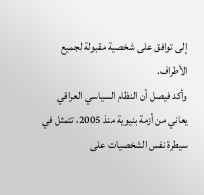إلى توافق على شخصية مقبولة لجميع الأطراف.
وأكد فيصل أن النظام السياسي العراقي يعاني من أزمة بنيوية منذ 2005، تتمثل في سيطرة نفس الشخصيات على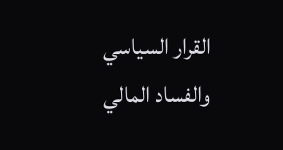القرار السياسي والفساد المالي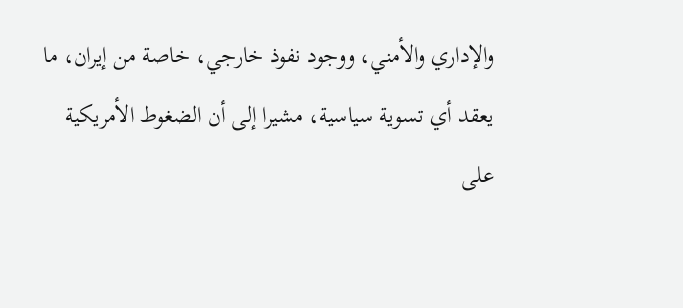والإداري والأمني، ووجود نفوذ خارجي، خاصة من إيران، ما يعقد أي تسوية سياسية، مشيرا إلى أن الضغوط الأمريكية على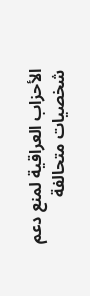الأحزاب العراقية لمنع دعم شخصيات متحالفة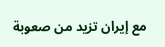مع إيران تزيد من صعوبة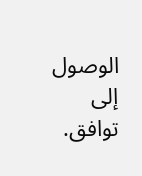الوصول إلى توافق.